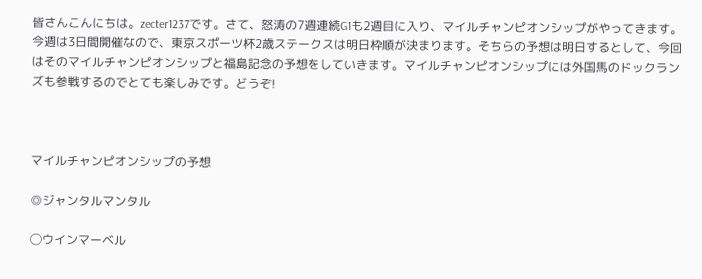皆さんこんにちは。zecter1237です。さて、怒涛の7週連続G1も2週目に入り、マイルチャンピオンシップがやってきます。今週は3日間開催なので、東京スポーツ杯2歳ステークスは明日枠順が決まります。そちらの予想は明日するとして、今回はそのマイルチャンピオンシップと福島記念の予想をしていきます。マイルチャンピオンシップには外国馬のドックランズも参戦するのでとても楽しみです。どうぞ!



マイルチャンピオンシップの予想

◎ジャンタルマンタル

◯ウインマーベル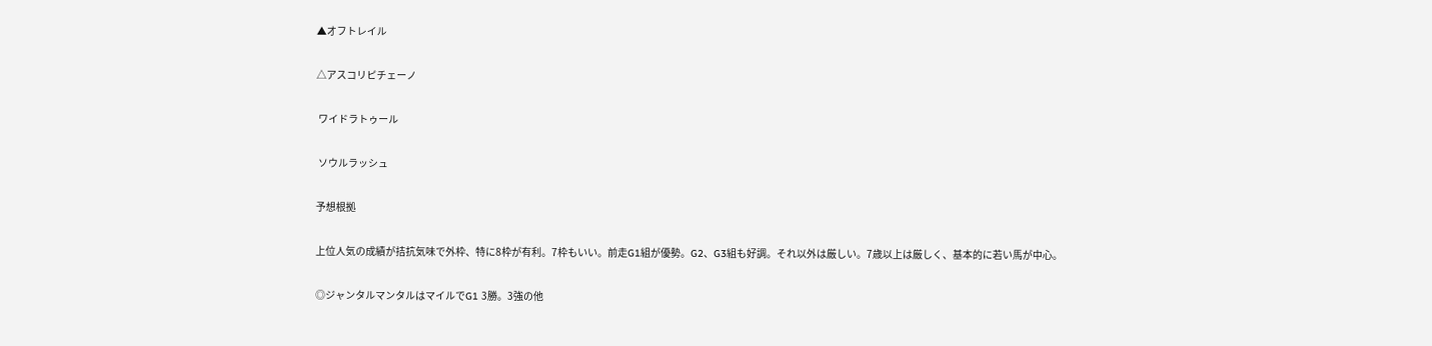▲オフトレイル

△アスコリピチェーノ

 ワイドラトゥール

 ソウルラッシュ

予想根拠

上位人気の成績が拮抗気味で外枠、特に8枠が有利。7枠もいい。前走G1組が優勢。G2、G3組も好調。それ以外は厳しい。7歳以上は厳しく、基本的に若い馬が中心。

◎ジャンタルマンタルはマイルでG1 3勝。3強の他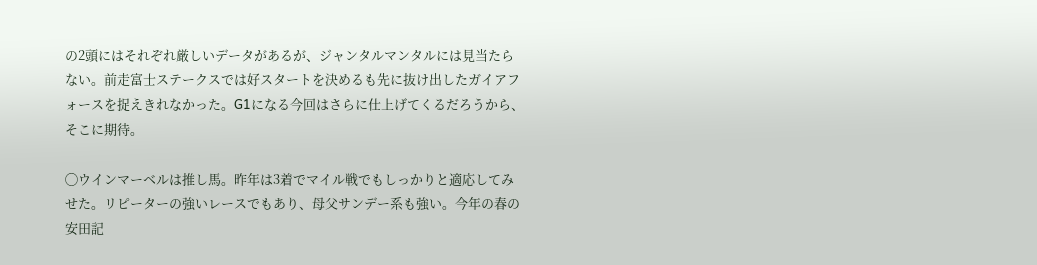の2頭にはそれぞれ厳しいデータがあるが、ジャンタルマンタルには見当たらない。前走富士ステークスでは好スタートを決めるも先に抜け出したガイアフォースを捉えきれなかった。G1になる今回はさらに仕上げてくるだろうから、そこに期待。

◯ウインマーベルは推し馬。昨年は3着でマイル戦でもしっかりと適応してみせた。リピーターの強いレースでもあり、母父サンデー系も強い。今年の春の安田記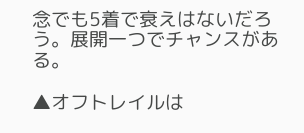念でも5着で衰えはないだろう。展開一つでチャンスがある。

▲オフトレイルは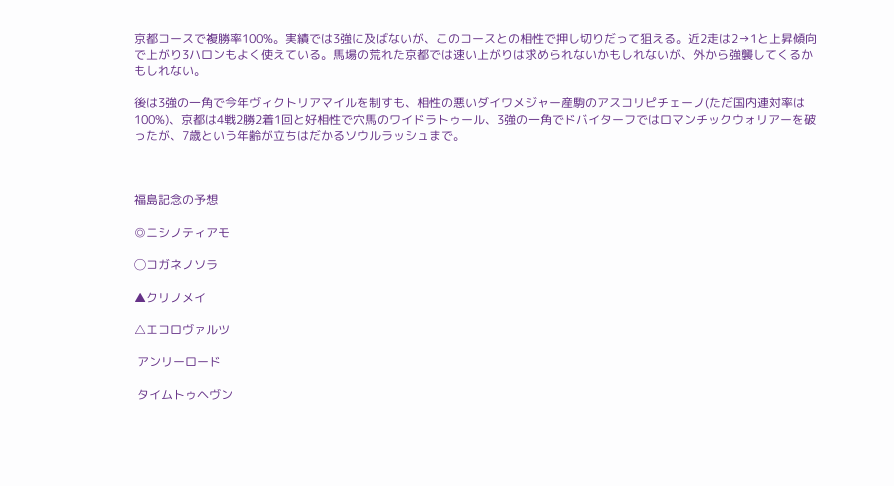京都コースで複勝率100%。実績では3強に及ばないが、このコースとの相性で押し切りだって狙える。近2走は2→1と上昇傾向で上がり3ハロンもよく使えている。馬場の荒れた京都では速い上がりは求められないかもしれないが、外から強襲してくるかもしれない。

後は3強の一角で今年ヴィクトリアマイルを制すも、相性の悪いダイワメジャー産駒のアスコリピチェーノ(ただ国内連対率は100%)、京都は4戦2勝2着1回と好相性で穴馬のワイドラトゥール、3強の一角でドバイターフではロマンチックウォリアーを破ったが、7歳という年齢が立ちはだかるソウルラッシュまで。



福島記念の予想

◎ニシノティアモ

◯コガネノソラ

▲クリノメイ

△エコロヴァルツ

 アンリーロード

 タイムトゥヘヴン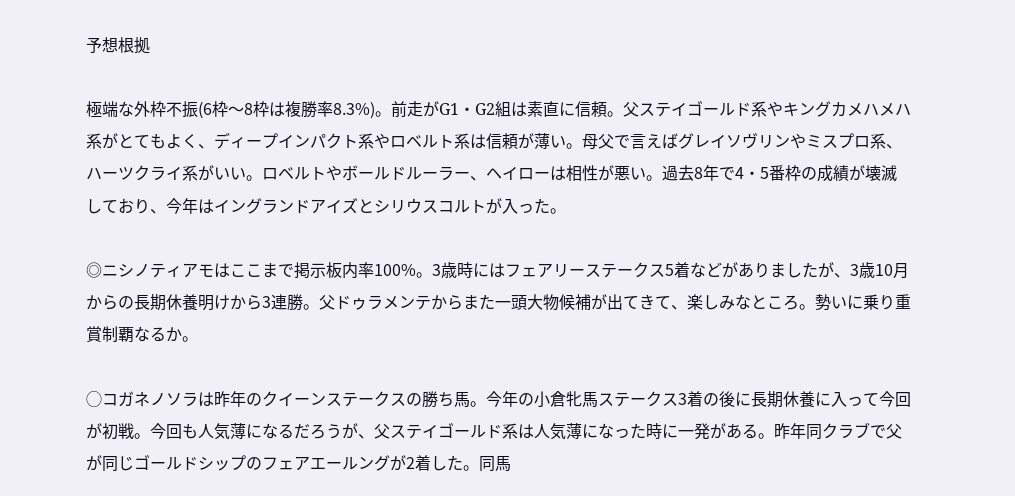予想根拠

極端な外枠不振(6枠〜8枠は複勝率8.3%)。前走がG1・G2組は素直に信頼。父ステイゴールド系やキングカメハメハ系がとてもよく、ディープインパクト系やロベルト系は信頼が薄い。母父で言えばグレイソヴリンやミスプロ系、ハーツクライ系がいい。ロベルトやボールドルーラー、ヘイローは相性が悪い。過去8年で4・5番枠の成績が壊滅しており、今年はイングランドアイズとシリウスコルトが入った。

◎ニシノティアモはここまで掲示板内率100%。3歳時にはフェアリーステークス5着などがありましたが、3歳10月からの長期休養明けから3連勝。父ドゥラメンテからまた一頭大物候補が出てきて、楽しみなところ。勢いに乗り重賞制覇なるか。

◯コガネノソラは昨年のクイーンステークスの勝ち馬。今年の小倉牝馬ステークス3着の後に長期休養に入って今回が初戦。今回も人気薄になるだろうが、父ステイゴールド系は人気薄になった時に一発がある。昨年同クラブで父が同じゴールドシップのフェアエールングが2着した。同馬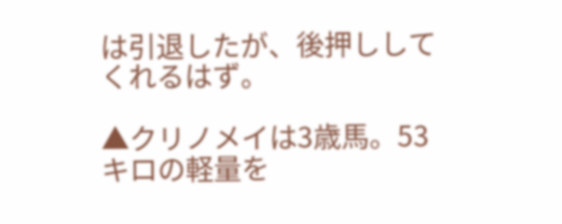は引退したが、後押ししてくれるはず。

▲クリノメイは3歳馬。53キロの軽量を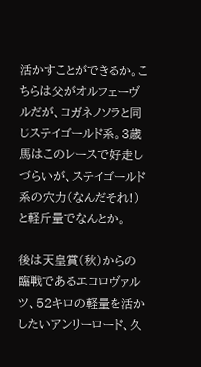活かすことができるか。こちらは父がオルフェーヴルだが、コガネノソラと同じステイゴールド系。3歳馬はこのレースで好走しづらいが、ステイゴールド系の穴力(なんだそれ!)と軽斤量でなんとか。

後は天皇賞(秋)からの臨戦であるエコロヴァルツ、52キロの軽量を活かしたいアンリーロード、久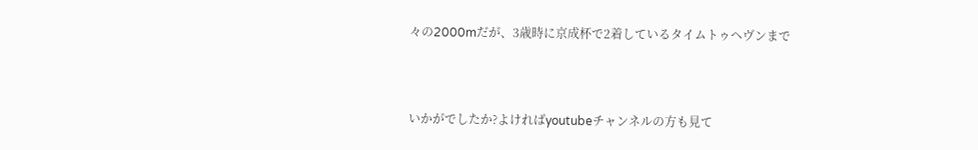々の2000mだが、3歳時に京成杯で2着しているタイムトゥヘヴンまで



いかがでしたか?よければyoutubeチャンネルの方も見て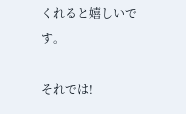くれると嬉しいです。

それでは!